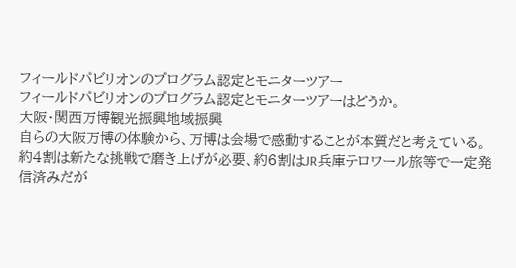フィールドパビリオンのプログラム認定とモニターツアー
フィールドパビリオンのプログラム認定とモニターツアーはどうか。
大阪・関西万博観光振興地域振興
自らの大阪万博の体験から、万博は会場で感動することが本質だと考えている。
約4割は新たな挑戦で磨き上げが必要、約6割はJR兵庫テロワール旅等で一定発信済みだが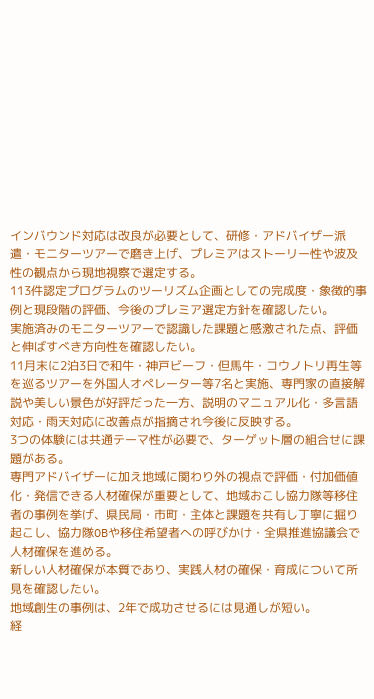インバウンド対応は改良が必要として、研修・アドバイザー派遣・モニターツアーで磨き上げ、プレミアはストーリー性や波及性の観点から現地視察で選定する。
113件認定プログラムのツーリズム企画としての完成度・象徴的事例と現段階の評価、今後のプレミア選定方針を確認したい。
実施済みのモニターツアーで認識した課題と感激された点、評価と伸ばすべき方向性を確認したい。
11月末に2泊3日で和牛・神戸ビーフ・但馬牛・コウノトリ再生等を巡るツアーを外国人オペレーター等7名と実施、専門家の直接解説や美しい景色が好評だった一方、説明のマニュアル化・多言語対応・雨天対応に改善点が指摘され今後に反映する。
3つの体験には共通テーマ性が必要で、ターゲット層の組合せに課題がある。
専門アドバイザーに加え地域に関わり外の視点で評価・付加価値化・発信できる人材確保が重要として、地域おこし協力隊等移住者の事例を挙げ、県民局・市町・主体と課題を共有し丁寧に掘り起こし、協力隊OBや移住希望者への呼びかけ・全県推進協議会で人材確保を進める。
新しい人材確保が本質であり、実践人材の確保・育成について所見を確認したい。
地域創生の事例は、2年で成功させるには見通しが短い。
経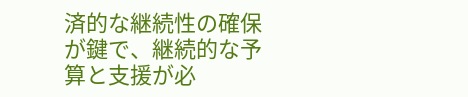済的な継続性の確保が鍵で、継続的な予算と支援が必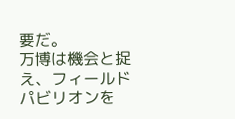要だ。
万博は機会と捉え、フィールドパビリオンを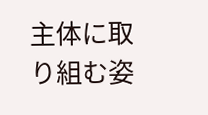主体に取り組む姿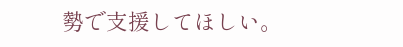勢で支援してほしい。